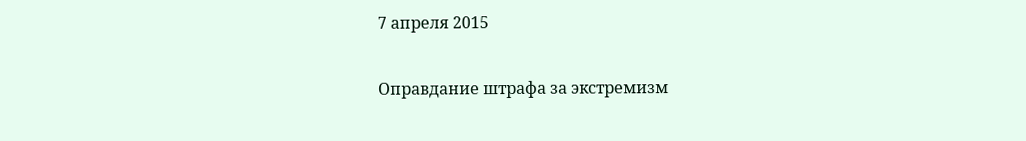7 апреля 2015

Оправдание штрафа за экстремизм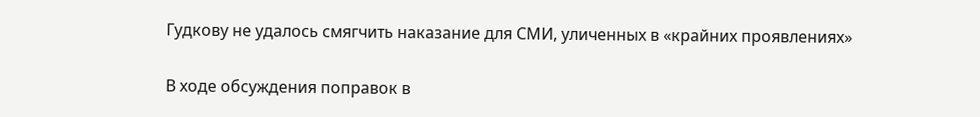Гудкову не удалось смягчить наказание для СМИ, уличенных в «крайних проявлениях»

В ходе обсуждения поправок в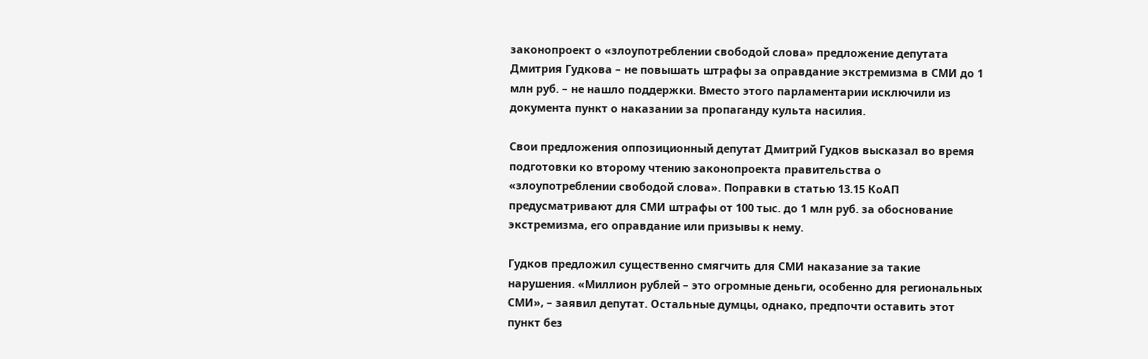законопроект о «злоупотреблении свободой слова» предложение депутата Дмитрия Гудкова – не повышать штрафы за оправдание экстремизма в СМИ до 1 млн руб. – не нашло поддержки. Вместо этого парламентарии исключили из документа пункт о наказании за пропаганду культа насилия.

Свои предложения оппозиционный депутат Дмитрий Гудков высказал во время подготовки ко второму чтению законопроекта правительства о «злоупотреблении свободой слова». Поправки в статью 13.15 КоАП предусматривают для СМИ штрафы от 100 тыс. до 1 млн руб. за обоснование экстремизма, его оправдание или призывы к нему.

Гудков предложил существенно смягчить для СМИ наказание за такие нарушения. «Миллион рублей – это огромные деньги, особенно для региональных СМИ», – заявил депутат. Остальные думцы, однако, предпочти оставить этот пункт без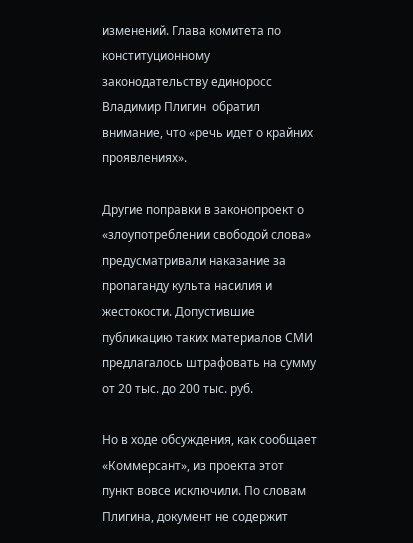изменений. Глава комитета по конституционному законодательству единоросс  Владимир Плигин  обратил внимание, что «речь идет о крайних проявлениях».

Другие поправки в законопроект о «злоупотреблении свободой слова» предусматривали наказание за пропаганду культа насилия и жестокости. Допустившие публикацию таких материалов СМИ предлагалось штрафовать на сумму от 20 тыс. до 200 тыс. руб.

Но в ходе обсуждения, как сообщает «Коммерсант», из проекта этот пункт вовсе исключили. По словам Плигина, документ не содержит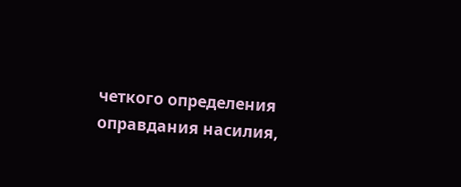четкого определения оправдания насилия,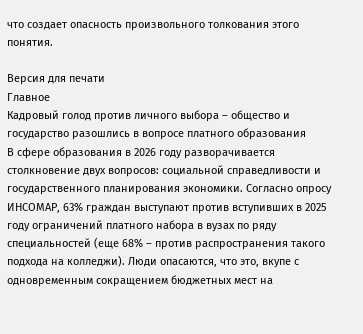что создает опасность произвольного толкования этого понятия.

Версия для печати
Главное
Кадровый голод против личного выбора – общество и государство разошлись в вопросе платного образования
В сфере образования в 2026 году разворачивается столкновение двух вопросов: социальной справедливости и государственного планирования экономики. Согласно опросу ИНСОМАР, 63% граждан выступают против вступивших в 2025 году ограничений платного набора в вузах по ряду специальностей (еще 68% – против распространения такого подхода на колледжи). Люди опасаются, что это, вкупе с одновременным сокращением бюджетных мест на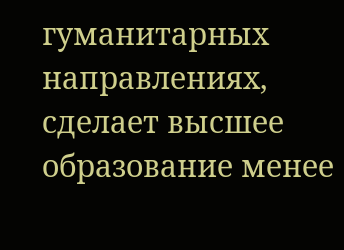гуманитарных направлениях, сделает высшее образование менее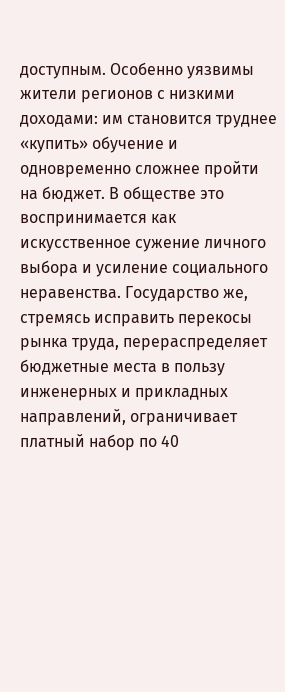доступным. Особенно уязвимы жители регионов с низкими доходами: им становится труднее «купить» обучение и одновременно сложнее пройти на бюджет. В обществе это воспринимается как искусственное сужение личного выбора и усиление социального неравенства. Государство же, стремясь исправить перекосы рынка труда, перераспределяет бюджетные места в пользу инженерных и прикладных направлений, ограничивает платный набор по 40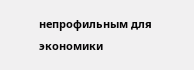непрофильным для экономики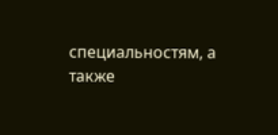специальностям, а также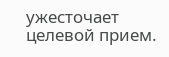ужесточает целевой прием.